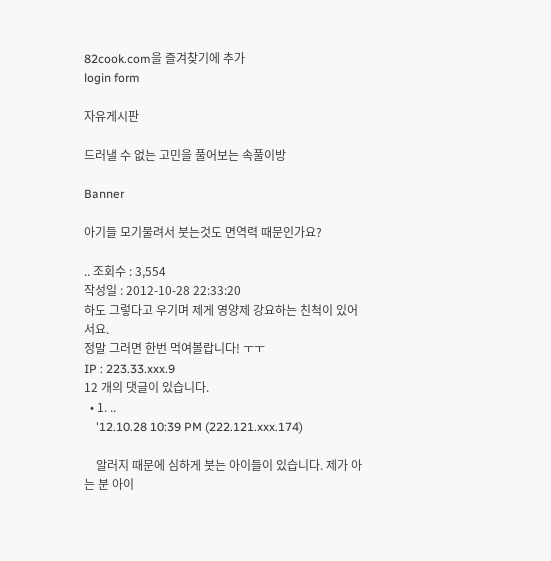82cook.com을 즐겨찾기에 추가
login form

자유게시판

드러낼 수 없는 고민을 풀어보는 속풀이방

Banner

아기들 모기물려서 붓는것도 면역력 때문인가요?

.. 조회수 : 3,554
작성일 : 2012-10-28 22:33:20
하도 그렇다고 우기며 제게 영양제 강요하는 친척이 있어서요.
정말 그러면 한번 먹여볼랍니다! ㅜㅜ
IP : 223.33.xxx.9
12 개의 댓글이 있습니다.
  • 1. ..
    '12.10.28 10:39 PM (222.121.xxx.174)

    알러지 때문에 심하게 붓는 아이들이 있습니다. 제가 아는 분 아이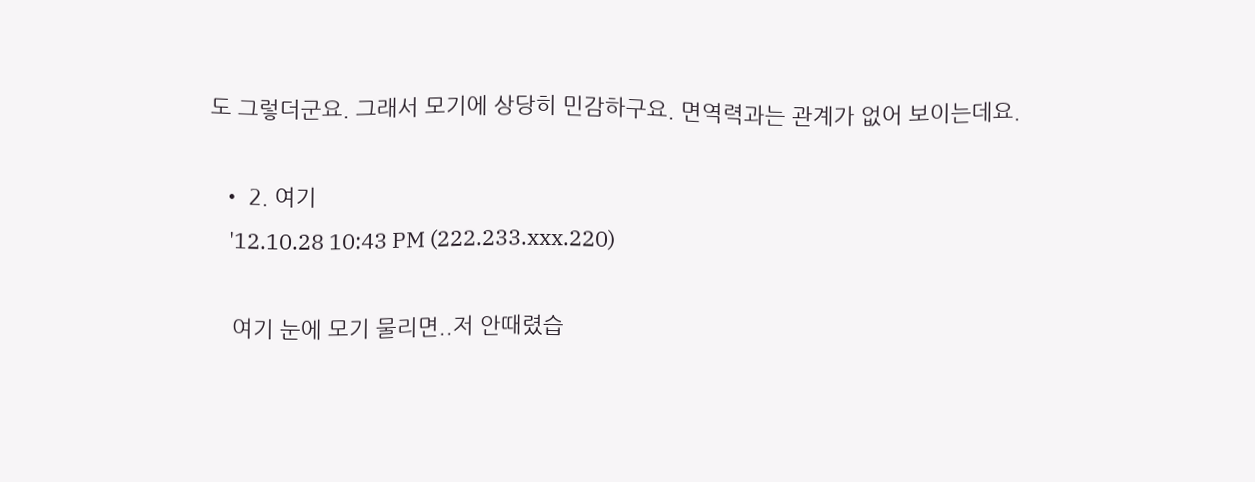도 그렇더군요. 그래서 모기에 상당히 민감하구요. 면역력과는 관계가 없어 보이는데요.

  • 2. 여기
    '12.10.28 10:43 PM (222.233.xxx.220)

    여기 눈에 모기 물리면..저 안때렸습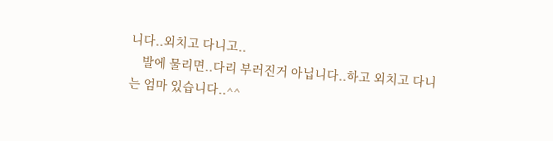니다..외치고 다니고..
    발에 물리면..다리 부러진거 아닙니다..하고 외치고 다니는 엄마 있습니다..^^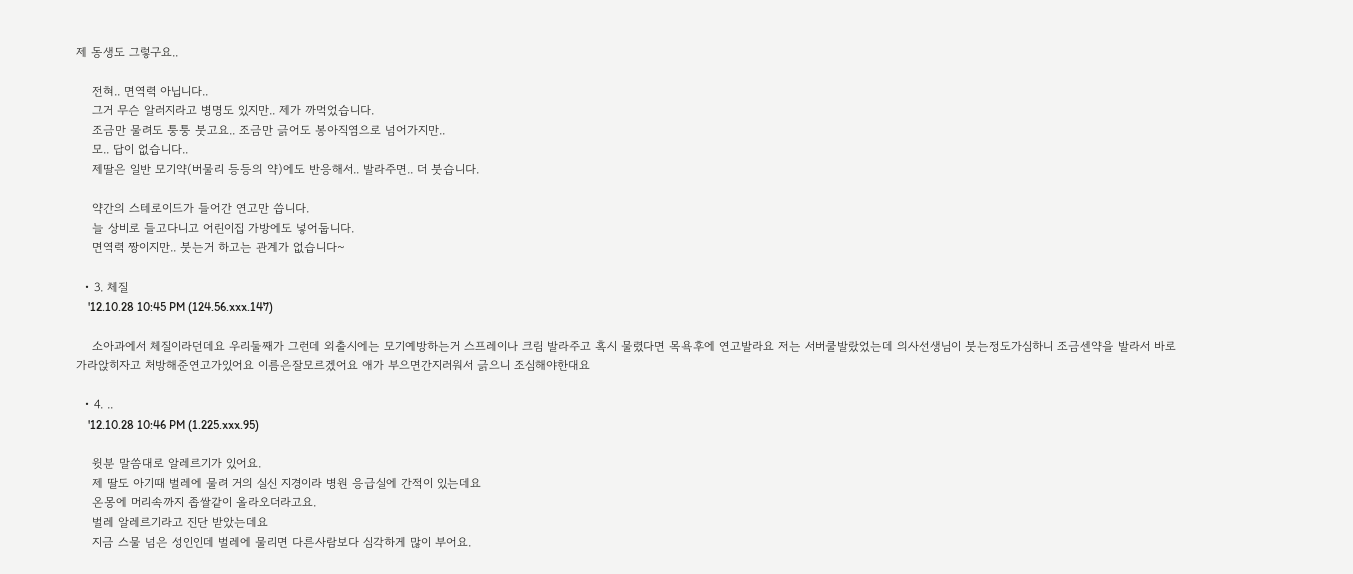제 동생도 그렇구요..

    전혀.. 면역력 아닙니다..
    그거 무슨 알러지라고 병명도 있지만.. 제가 까먹었습니다.
    조금만 물려도 퉁퉁 붓고요.. 조금만 긁어도 봉아직염으로 넘어가지만..
    모.. 답이 없습니다..
    제딸은 일반 모기약(버물리 등등의 약)에도 반응해서.. 발라주면.. 더 붓습니다.

    약간의 스테로이드가 들어간 연고만 씁니다.
    늘 상비로 들고다니고 어린이집 가방에도 넣어둡니다.
    면역력 짱이지만.. 붓는거 하고는 관계가 없습니다~

  • 3. 체질
    '12.10.28 10:45 PM (124.56.xxx.147)

    소아과에서 체질이라던데요 우리둘째가 그런데 외출시에는 모기예방하는거 스프레이나 크림 발라주고 혹시 물렸다면 목욕후에 연고발라요 저는 서버쿨발랐었는데 의사선생님이 붓는정도가심하니 조금센약을 발라서 바로가라앉히자고 처방해준연고가있어요 이름은잘모르겠어요 애가 부으면간지러워서 긁으니 조심해야한대요

  • 4. ..
    '12.10.28 10:46 PM (1.225.xxx.95)

    윗분 말씀대로 알레르기가 있어요.
    제 딸도 아기때 벌레에 물려 거의 실신 지경이라 병원 응급실에 간적이 있는데요
    온몽에 머리속까지 좁쌀같이 올라오더라고요.
    벌레 알레르기라고 진단 받았는데요
    지금 스물 넘은 성인인데 벌레에 물리면 다른사람보다 심각하게 많이 부어요.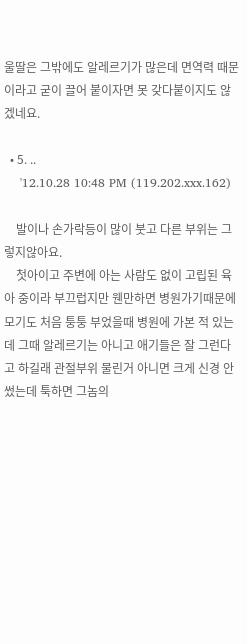울딸은 그밖에도 알레르기가 많은데 면역력 때문이라고 굳이 끌어 붙이자면 못 갖다붙이지도 않겠네요.

  • 5. ..
    '12.10.28 10:48 PM (119.202.xxx.162)

    발이나 손가락등이 많이 붓고 다른 부위는 그렇지않아요.
    첫아이고 주변에 아는 사람도 없이 고립된 육아 중이라 부끄럽지만 웬만하면 병원가기때문에 모기도 처음 퉁퉁 부었을때 병원에 가본 적 있는데 그때 알레르기는 아니고 애기들은 잘 그런다고 하길래 관절부위 물린거 아니면 크게 신경 안썼는데 툭하면 그놈의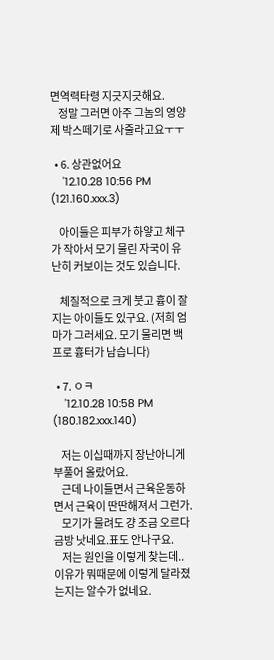면역력타령 지긋지긋해요.
    정말 그러면 아주 그놈의 영양제 박스떼기로 사줄라고요ㅜㅜ

  • 6. 상관없어요
    '12.10.28 10:56 PM (121.160.xxx.3)

    아이들은 피부가 하얗고 체구가 작아서 모기 물린 자국이 유난히 커보이는 것도 있습니다.

    체질적으로 크게 붓고 흉이 잘 지는 아이들도 있구요. (저희 엄마가 그러세요. 모기 물리면 백프로 흉터가 남습니다)

  • 7. ㅇㅋ
    '12.10.28 10:58 PM (180.182.xxx.140)

    저는 이십때까지 장난아니게 부풀어 올랐어요.
    근데 나이들면서 근육운동하면서 근육이 딴딴해져서 그런가.
    모기가 물려도 걍 조금 오르다 금방 낫네요.표도 안나구요.
    저는 원인을 이렇게 찾는데..이유가 뭐때문에 이렇게 달라졌는지는 알수가 없네요.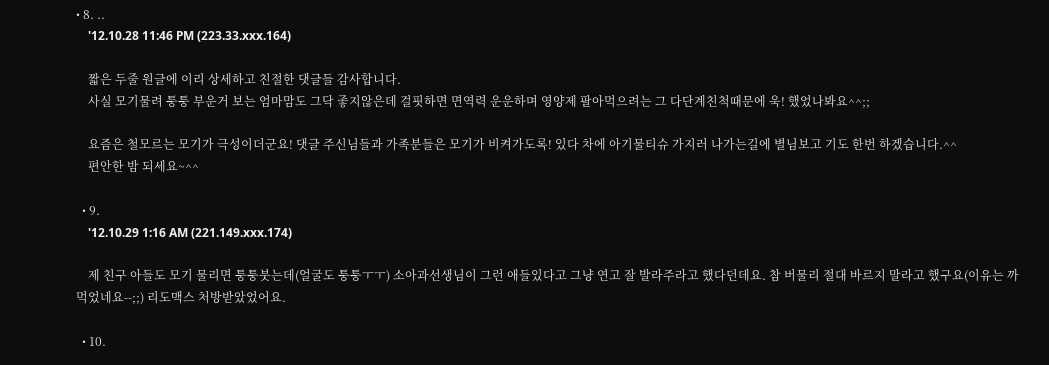• 8. ..
    '12.10.28 11:46 PM (223.33.xxx.164)

    짧은 두줄 원글에 이리 상세하고 친절한 댓글들 감사합니다.
    사실 모기물려 퉁퉁 부운거 보는 엄마맘도 그닥 좋지않은데 걸핏하면 면역력 운운하며 영양제 팔아먹으려는 그 다단계친척때문에 욱! 했었나봐요^^;;

    요즘은 철모르는 모기가 극성이더군요! 댓글 주신님들과 가족분들은 모기가 비켜가도록! 있다 차에 아기물티슈 가지러 나가는길에 별님보고 기도 한번 하겠습니다.^^
    편안한 밤 되세요~^^

  • 9.
    '12.10.29 1:16 AM (221.149.xxx.174)

    제 친구 아들도 모기 물리면 퉁퉁붓는데(얼굴도 퉁퉁ㅜㅜ) 소아과선생님이 그런 애들있다고 그냥 연고 잘 발라주라고 했다던데요. 참 버물리 절대 바르지 말라고 했구요(이유는 까먹었네요--;;) 리도맥스 처방받았었어요.

  • 10.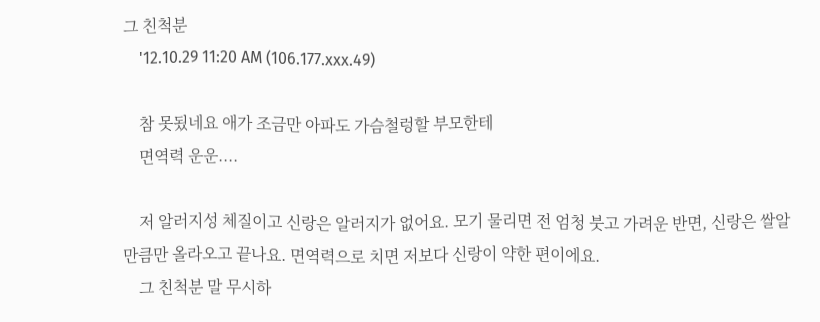그 친척분
    '12.10.29 11:20 AM (106.177.xxx.49)

    참 못됬네요 애가 조금만 아파도 가슴철렁할 부모한테
    면역력 운운....

    저 알러지성 체질이고 신랑은 알러지가 없어요. 모기 물리면 전 엄청 붓고 가려운 반면, 신랑은 쌀알만큼만 올라오고 끝나요. 면역력으로 치면 저보다 신랑이 약한 편이에요.
    그 친척분 말 무시하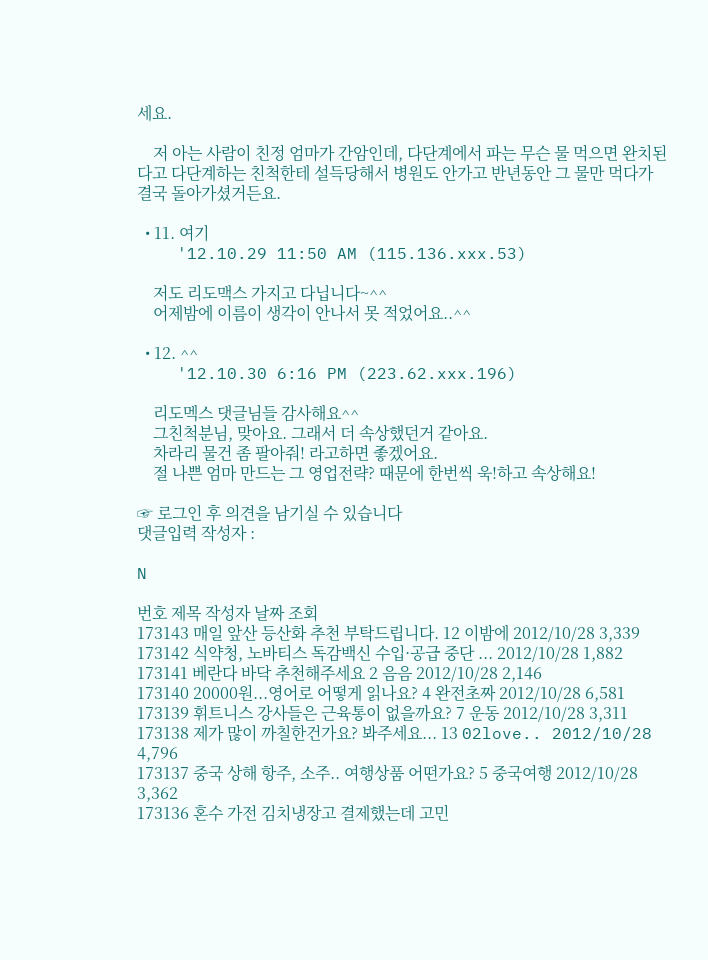세요.

    저 아는 사람이 친정 엄마가 간암인데, 다단계에서 파는 무슨 물 먹으면 완치된다고 다단계하는 친척한테 설득당해서 병원도 안가고 반년동안 그 물만 먹다가 결국 돌아가셨거든요.

  • 11. 여기
    '12.10.29 11:50 AM (115.136.xxx.53)

    저도 리도맥스 가지고 다닙니다~^^
    어제밤에 이름이 생각이 안나서 못 적었어요..^^

  • 12. ^^
    '12.10.30 6:16 PM (223.62.xxx.196)

    리도멕스 댓글님들 감사해요^^
    그친척분님, 맞아요. 그래서 더 속상했던거 같아요.
    차라리 물건 좀 팔아줘! 라고하면 좋겠어요.
    절 나쁜 엄마 만드는 그 영업전략? 때문에 한번씩 욱!하고 속상해요!

☞ 로그인 후 의견을 남기실 수 있습니다
댓글입력 작성자 :

N

번호 제목 작성자 날짜 조회
173143 매일 앞산 등산화 추천 부탁드립니다. 12 이밤에 2012/10/28 3,339
173142 식약청, 노바티스 독감백신 수입·공급 중단 ... 2012/10/28 1,882
173141 베란다 바닥 추천해주세요 2 음음 2012/10/28 2,146
173140 20000원...영어로 어떻게 읽나요? 4 완전초짜 2012/10/28 6,581
173139 휘트니스 강사들은 근육통이 없을까요? 7 운동 2012/10/28 3,311
173138 제가 많이 까칠한건가요? 봐주세요... 13 02love.. 2012/10/28 4,796
173137 중국 상해 항주, 소주.. 여행상품 어떤가요? 5 중국여행 2012/10/28 3,362
173136 혼수 가전 김치냉장고 결제했는데 고민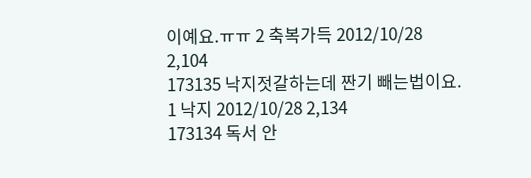이예요.ㅠㅠ 2 축복가득 2012/10/28 2,104
173135 낙지젓갈하는데 짠기 빼는법이요. 1 낙지 2012/10/28 2,134
173134 독서 안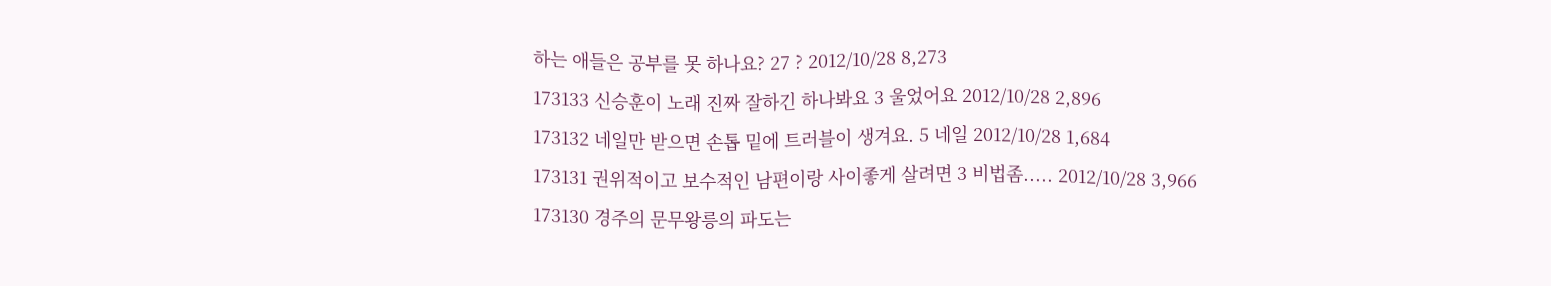하는 애들은 공부를 못 하나요? 27 ? 2012/10/28 8,273
173133 신승훈이 노래 진짜 잘하긴 하나봐요 3 울었어요 2012/10/28 2,896
173132 네일만 받으면 손톱 밑에 트러블이 생겨요. 5 네일 2012/10/28 1,684
173131 권위적이고 보수적인 남편이랑 사이좋게 살려면 3 비법좀..... 2012/10/28 3,966
173130 경주의 문무왕릉의 파도는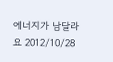에너지가 남달라요 2012/10/28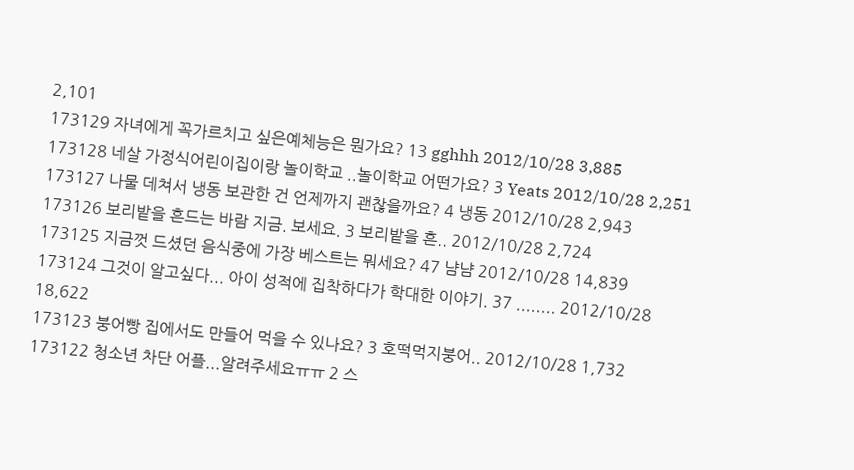2,101
173129 자녀에게 꼭가르치고 싶은예체능은 뭔가요? 13 gghhh 2012/10/28 3,885
173128 네살 가정식어린이집이랑 놀이학교 ..놀이학교 어떤가요? 3 Yeats 2012/10/28 2,251
173127 나물 데쳐서 냉동 보관한 건 언제까지 괜찮을까요? 4 냉동 2012/10/28 2,943
173126 보리밭을 흔드는 바람 지금. 보세요. 3 보리밭을 흔.. 2012/10/28 2,724
173125 지금껏 드셨던 음식중에 가장 베스트는 뭐세요? 47 냠냠 2012/10/28 14,839
173124 그것이 알고싶다... 아이 성적에 집착하다가 학대한 이야기. 37 ........ 2012/10/28 18,622
173123 붕어빵 집에서도 만들어 먹을 수 있나요? 3 호떡먹지붕어.. 2012/10/28 1,732
173122 청소년 차단 어플...알려주세요ㅠㅠ 2 스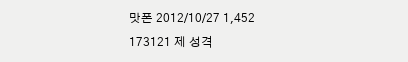맛폰 2012/10/27 1,452
173121 제 성격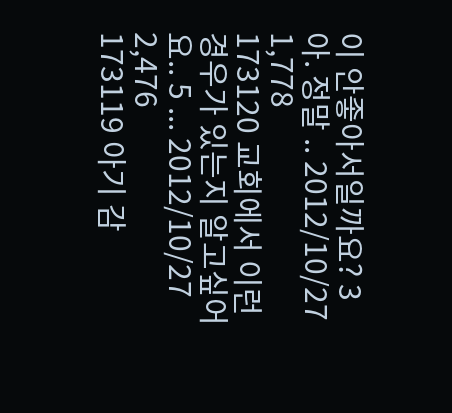이 안좋아서일까요? 3 아. 정말 .. 2012/10/27 1,778
173120 교회에서 이런경우가 있는지 알고싶어요.. 5 ... 2012/10/27 2,476
173119 아기 감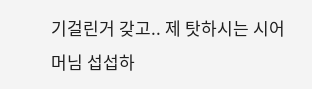기걸린거 갖고.. 제 탓하시는 시어머님 섭섭하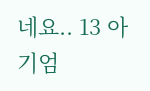네요.. 13 아기엄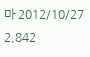마 2012/10/27 2,842